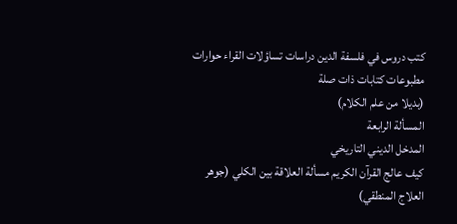كتب دروس في فلسفة الدين دراسات تساؤلات القراء حوارات مطبوعات كتابات ذات صلة
(بديلا من علم الكلام)
المسألة الرابعة
المدخل الديني التاريخي
كيف عالج القرآن الكريم مسألة العلاقة بين الكلي (جوهر العلاج المنطقي)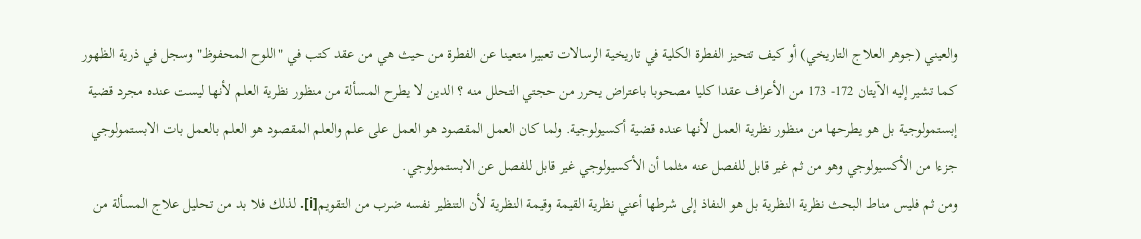والعيني (جوهر العلاج التاريخي) أو كيف تتحيز الفطرة الكلية في تاريخية الرسالات تعبيرا متعينا عن الفطرة من حيث هي من عقد كتب في "اللوح المحفوظ" وسجل في ذرية الظهور كما تشير إليه الآيتان 172- 173 من الأعراف عقدا كليا مصحوبا باعتراض يحرر من حجتي التحلل منه ؟ الدين لا يطرح المسألة من منظور نظرية العلم لأنها ليست عنده مجرد قضية إبستمولوجية بل هو يطرحها من منظور نظرية العمل لأنها عنده قضية أكسيولوجية. ولما كان العمل المقصود هو العمل على علم والعلم المقصود هو العلم بالعمل بات الابستمولوجي جزءا من الأكسيولوجي وهو من ثم غير قابل للفصل عنه مثلما أن الأكسيولوجي غير قابل للفصل عن الابستمولوجي.
ومن ثم فليس مناط البحث نظرية النظرية بل هو النفاذ إلى شرطها أعني نظرية القيمة وقيمة النظرية لأن التنظير نفسه ضرب من التقويم[i]. لذلك فلا بد من تحليل علاج المسألة من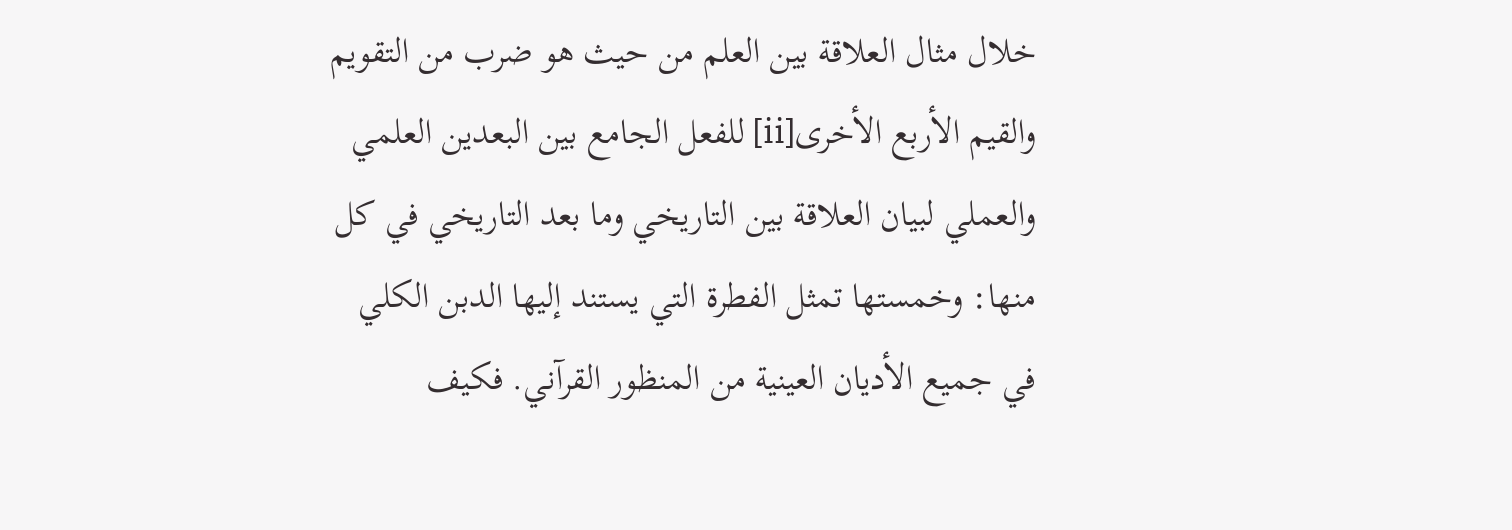خلال مثال العلاقة بين العلم من حيث هو ضرب من التقويم والقيم الأربع الأخرى[ii] للفعل الجامع بين البعدين العلمي والعملي لبيان العلاقة بين التاريخي وما بعد التاريخي في كل منها: وخمستها تمثل الفطرة التي يستند إليها الدبن الكلي في جميع الأديان العينية من المنظور القرآني. فكيف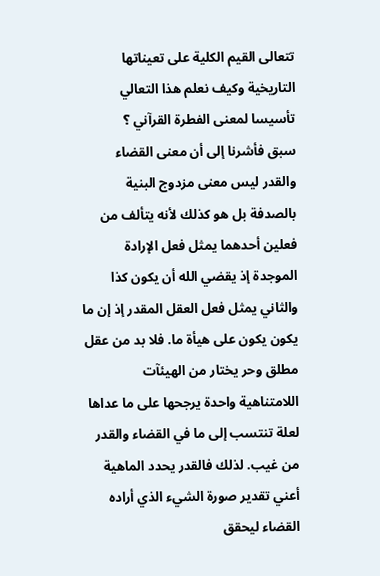تتعالى القيم الكلية على تعيناتها التاريخية وكيف نعلم هذا التعالي تأسيسا لمعنى الفطرة القرآني ؟
سبق فأشرنا إلى أن معنى القضاء والقدر ليس معنى مزدوج البنية بالصدفة بل هو كذلك لأنه يتألف من فعلين أحدهما يمثل فعل الإرادة الموجدة إذ يقضي الله أن يكون كذا والثاني يمثل فعل العقل المقدر إذ إن ما يكون يكون على هيأة ما. فلا بد من عقل مطلق وحر يختار من الهيئآت اللامتناهية واحدة يرجحها على ما عداها لعلة تنتسب إلى ما في القضاء والقدر من غيب. لذلك فالقدر يحدد الماهية أعني تقدير صورة الشيء الذي أراده القضاء ليحقق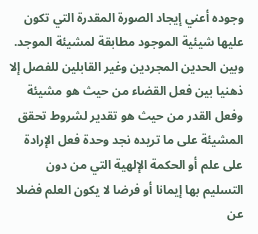وجوده أعني إيجاد الصورة المقدرة التي تكون عليها شيئية الموجود مطابقة لمشيئة الموجد. وبين الحدين المجردين وغير القابلين للفصل إلا ذهنيا بين فعل القضاء من حيث هو مشيئة وفعل القدر من حيث هو تقدير لشروط تحقق المشيئة على ما تريده نجد وحدة فعل الإرادة على علم أو الحكمة الإلهية التي من دون التسليم بها إيمانا أو فرضا لا يكون العلم فضلا عن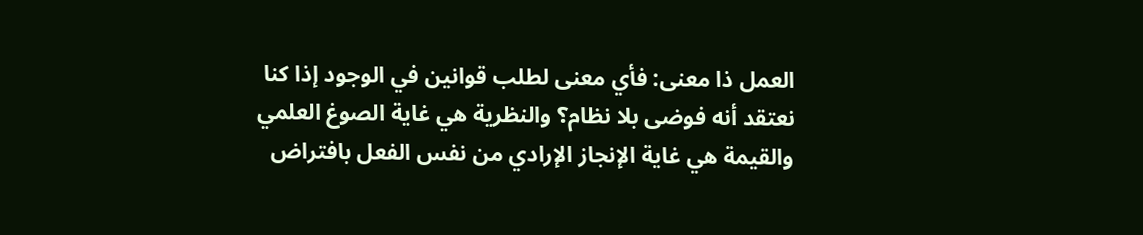العمل ذا معنى: فأي معنى لطلب قوانين في الوجود إذا كنا نعتقد أنه فوضى بلا نظام؟ والنظرية هي غاية الصوغ العلمي والقيمة هي غاية الإنجاز الإرادي من نفس الفعل بافتراض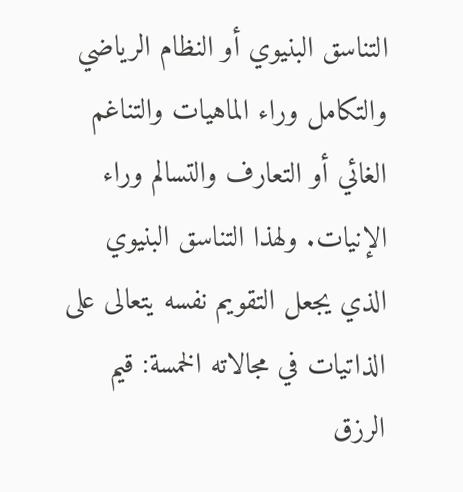التناسق البنيوي أو النظام الرياضي والتكامل وراء الماهيات والتناغم الغائي أو التعارف والتسالم وراء الإنيات. ولهذا التناسق البنيوي الذي يجعل التقويم نفسه يتعالى على الذاتيات في مجالاته الخمسة: قيم الرزق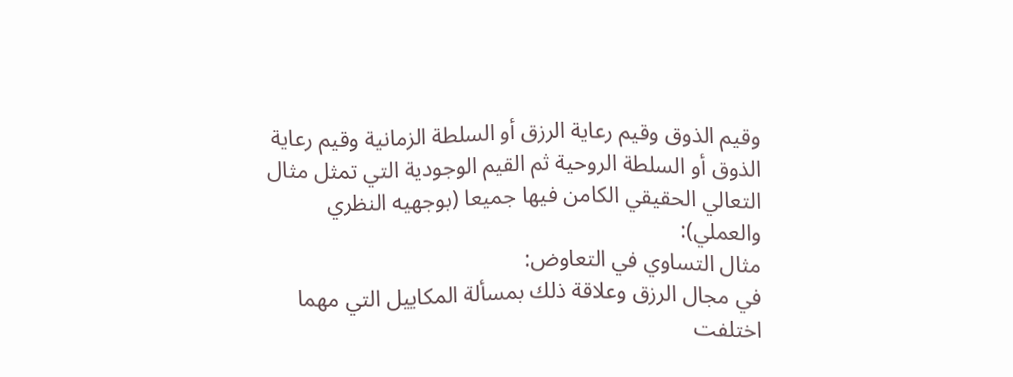وقيم الذوق وقيم رعاية الرزق أو السلطة الزمانية وقيم رعاية الذوق أو السلطة الروحية ثم القيم الوجودية التي تمثل مثال التعالي الحقيقي الكامن فيها جميعا (بوجهيه النظري والعملي):
مثال التساوي في التعاوض:
في مجال الرزق وعلاقة ذلك بمسألة المكاييل التي مهما اختلفت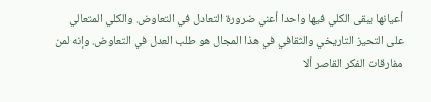أعيانها يبقى الكلي فيها واحدا أعني ضرورة التعادل في التعاوض. والكلي المتعالي على التحيز التاريخي والثقافي في هذا المجال هو طلب العدل في التعاوض. وإنه لمن مفارقات الفكر القاصر ألا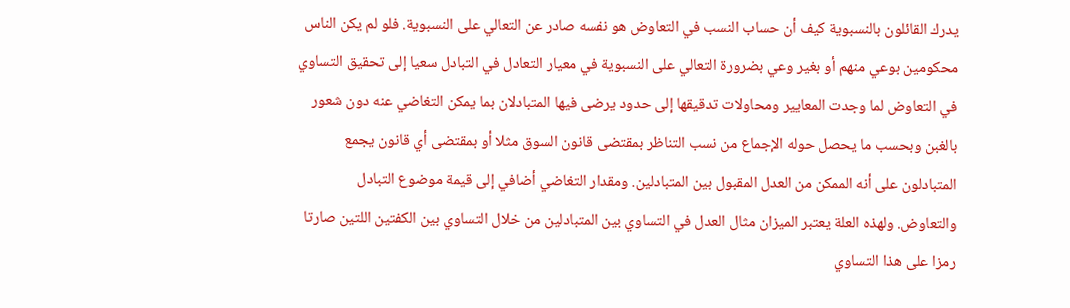يدرك القائلون بالنسبوية كيف أن حساب النسب في التعاوض هو نفسه صادر عن التعالي على النسبوية. فلو لم يكن الناس محكومين بوعي منهم أو بغير وعي بضرورة التعالي على النسبوية في معيار التعادل في التبادل سعيا إلى تحقيق التساوي في التعاوض لما وجدت المعايير ومحاولات تدقيقها إلى حدود يرضى فيها المتبادلان بما يمكن التغاضي عنه دون شعور بالغبن وبحسب ما يحصل حوله الإجماع من نسب التناظر بمقتضى قانون السوق مثلا أو بمقتضى أي قانون يجمع المتبادلون على أنه الممكن من العدل المقبول بين المتبادلين. ومقدار التغاضي أضافي إلى قيمة موضوع التبادل والتعاوض. ولهذه العلة يعتبر الميزان مثال العدل في التساوي بين المتبادلين من خلال التساوي بين الكفتين اللتين صارتا رمزا على هذا التساوي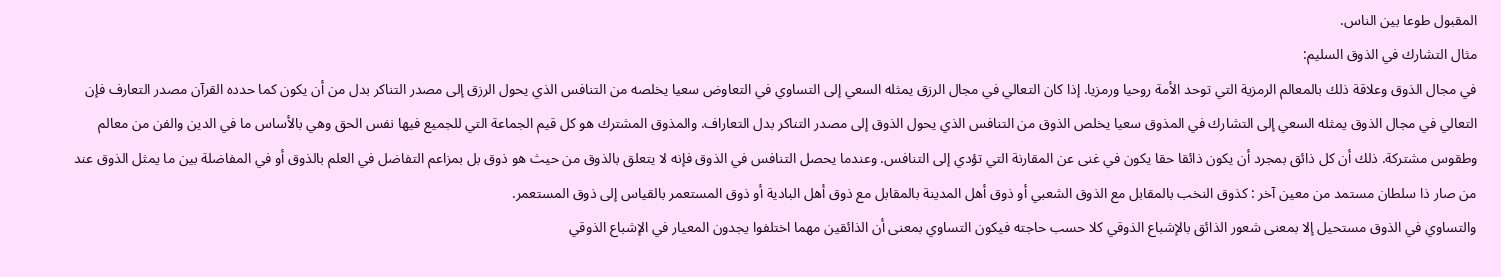المقبول طوعا بين الناس.
مثال التشارك في الذوق السليم:
في مجال الذوق وعلاقة ذلك بالمعالم الرمزية التي توحد الأمة روحيا ورمزيا. إذا كان التعالي في مجال الرزق يمثله السعي إلى التساوي في التعاوض سعيا يخلصه من التنافس الذي يحول الرزق إلى مصدر التناكر بدل من أن يكون كما حدده القرآن مصدر التعارف فإن التعالي في مجال الذوق يمثله السعي إلى التشارك في المذوق سعيا يخلص الذوق من التنافس الذي يحول الذوق إلى مصدر التناكر بدل التعاراف. والمذوق المشترك هو كل قيم الجماعة التي للجميع فيها نفس الحق وهي بالأساس ما في الدين والفن من معالم وطقوس مشتركة. ذلك أن كل ذائق بمجرد أن يكون ذائقا حقا يكون في غنى عن المقارنة التي تؤدي إلى التنافس. وعندما يحصل التنافس في الذوق فإنه لا يتعلق بالذوق من حيث هو ذوق بل بمزاعم التفاضل في العلم بالذوق أو في المفاضلة بين ما يمثل الذوق عند من صار ذا سلطان مستمد من معين آخر : كذوق النخب بالمقابل مع الذوق الشعبي أو ذوق أهل المدينة بالمقابل مع ذوق أهل البادية أو ذوق المستعمر بالقياس إلى ذوق المستعمر.
والتساوي في الذوق مستحيل إلا بمعنى شعور الذائق بالإشباع الذوقي كلا حسب حاجته فيكون التساوي بمعنى أن الذائقين مهما اختلفوا يجدون المعيار في الإشباع الذوقي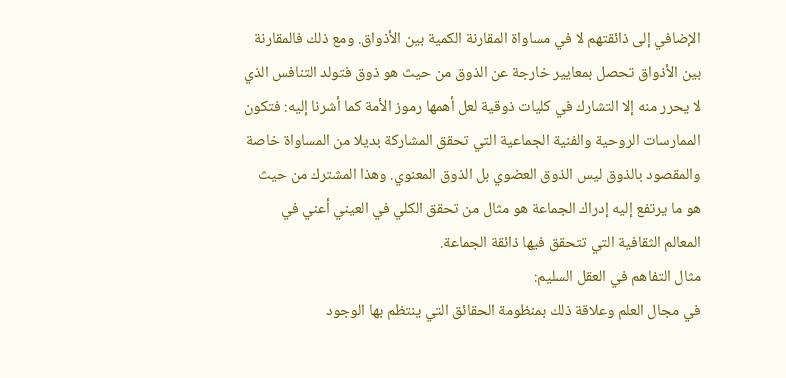الإضافي إلى ذائقتهم لا في مساواة المقارنة الكمية بين الأذواق. ومع ذلك فالمقارنة بين الأذواق تحصل بمعايير خارجة عن الذوق من حيث هو ذوق فتولد التنافس الذي لا يحرر منه إلا التشارك في كليات ذوقية لعل أهمها رموز الأمة كما أشرنا إليه: فتكون الممارسات الروحية والفنية الجماعية التي تحقق المشاركة بديلا من المساواة خاصة والمقصود بالذوق ليس الذوق العضوي بل الذوق المعنوي. وهذا المشترك من حيث هو ما يرتفع إليه إدراك الجماعة هو مثال من تحقق الكلي في العيني أعني في المعالم الثقافية التي تتحقق فيها ذائقة الجماعة.
مثال التفاهم في العقل السليم:
في مجال العلم وعلاقة ذلك بمنظومة الحقائق التي ينتظم بها الوجود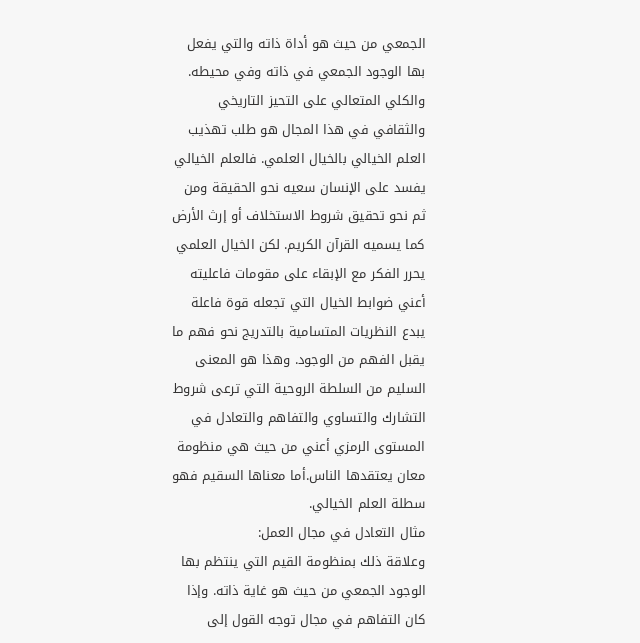الجمعي من حيث هو أداة ذاته والتي يفعل بها الوجود الجمعي في ذاته وفي محيطه. والكلي المتعالي على التحيز التاريخي والثقافي في هذا المجال هو طلب تهذيب العلم الخيالي بالخيال العلمي. فالعلم الخيالي يفسد على الإنسان سعيه نحو الحقيقة ومن ثم نحو تحقيق شروط الاستخلاف أو إرث الأرض كما يسميه القرآن الكريم. لكن الخيال العلمي يحرر الفكر مع الإبقاء على مقومات فاعليته أعني ضوابط الخيال التي تجعله قوة فاعلة يبدع النظريات المتسامية بالتدريج نحو فهم ما يقبل الفهم من الوجود. وهذا هو المعنى السليم من السلطة الروحية التي ترعى شروط التشارك والتساوي والتفاهم والتعادل في المستوى الرمزي أعني من حيث هي منظومة معان يعتقدها الناس.أما معناها السقيم فهو سطلة العلم الخيالي.
مثال التعادل في مجال العمل:
وعلاقة ذلك بمنظومة القيم التي ينتظم بها الوجود الجمعي من حيث هو غاية ذاته. وإذا كان التفاهم في مجال توجه القول إلى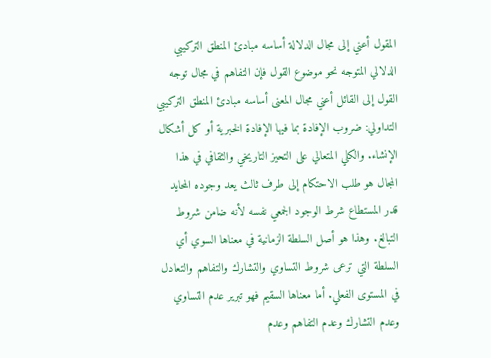المقول أعني إلى مجال الدلالة أساسه مبادئ المنطق التركيبي الدلالي المتوجه نحو موضوع القول فإن التفاهم في مجال توجه القول إلى القائل أعني مجال المعنى أساسه مبادئ المنطق التركيبي التداولي: ضروب الإفادة بما فيها الإفادة الخبرية أو كل أشكال الإنشاء. والكلي المتعالي على التحيز التاريخي والثقافي في هذا المجال هو طلب الاحتكام إلى طرف ثالث يعد وجوده المحايد قدر المستطاع شرط الوجود الجمعي نفسه لأنه ضامن شروط التبالغ. وهذا هو أصل السلطة الزمانية في معناها السوي أي السلطة التي ترعى شروط التساوي والتشارك والتفاهم والتعادل في المستوى الفعلي. أما معناها السقيم فهو تبرير عدم التساوي وعدم التشارك وعدم التفاهم وعدم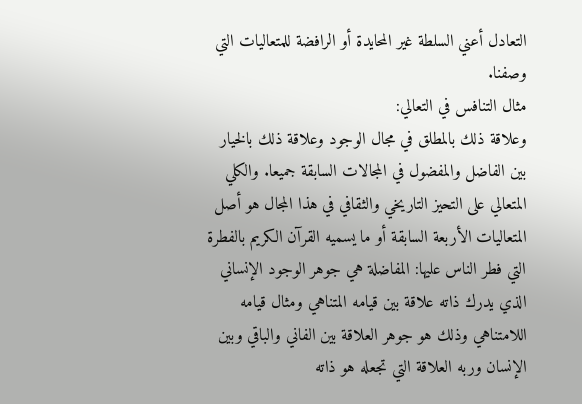التعادل أعني السلطة غير المحايدة أو الرافضة للمتعاليات التي وصفنا.
مثال التنافس في التعالي:
وعلاقة ذلك بالمطلق في مجال الوجود وعلاقة ذلك بالخيار بين الفاضل والمفضول في المجالات السابقة جميعا. والكلي المتعالي على التحيز التاريخي والثقافي في هذا المجال هو أصل المتعاليات الأربعة السابقة أو ما يسميه القرآن الكريم بالفطرة التي فطر الناس عليها: المفاضلة هي جوهر الوجود الإنساني الذي يدرك ذاته علاقة بين قيامه المتناهي ومثال قيامه اللامتناهي وذلك هو جوهر العلاقة بين الفاني والباقي وبين الإنسان وربه العلاقة التي تجعله هو ذاته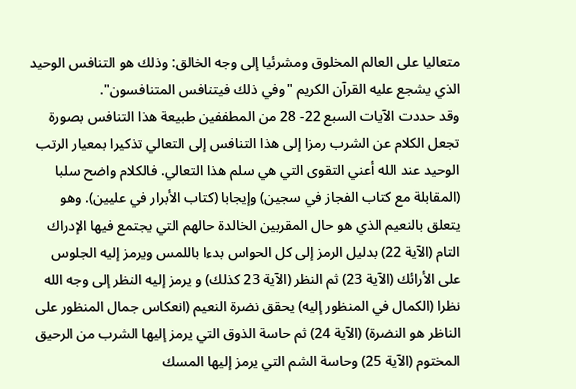متعاليا على العالم المخلوق ومشرئيا إلى وجه الخالق: وذلك هو التنافس الوحيد الذي يشجع عليه القرآن الكريم "وفي ذلك فيتنافس المتنافسون".
وقد حددت الآيات السبع 22- 28 من المطففين طبيعة هذا التنافس بصورة تجعل الكلام عن الشرب رمزا إلى هذا التنافس إلى التعالي تذكيرا بمعيار الرتب الوحيد عند الله أعني التقوى التي هي سلم هذا التعالي. فالكلام واضح سلبا (المقابلة مع كتاب الفجاز في سجين) وإيجابا (كتاب الأبرار في عليين). وهو يتعلق بالنعيم الذي هو حال المقربين الخالدة حالهم التي يجتمع فيها الإدراك التام (الآية 22) بدليل الرمز إلى كل الحواس بدءا باللمس ويرمز إليه الجلوس على الأرائك (الآية 23) ثم النظر (الآية 23 كذلك) و يرمز إليه النظر إلى وجه الله نظرا (الكمال في المنظور إليه) يحقق نضرة النعيم (انعكاس جمال المنظور على الناظر هو النضرة) (الآية 24) ثم حاسة الذوق التي يرمز إليها الشرب من الرحيق المختوم (الآية 25) وحاسة الشم التي يرمز إليها المسك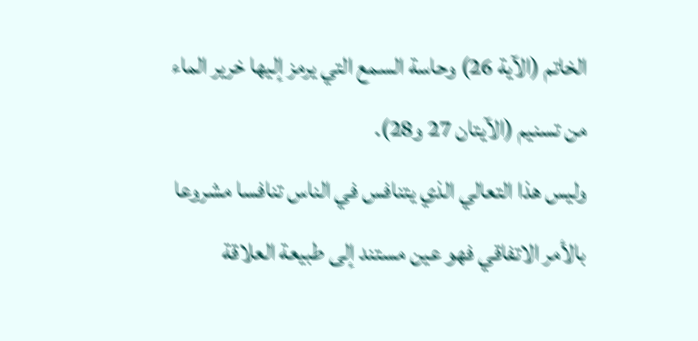الخاتم (الآية 26) وحاسة السمع التي يرمز إليها خرير الماء من تسنيم (الآيتان 27 و28).
وليس هذا التعالي الذي يتنافس في الناس تنافسا مشروعا بالأمر الاتفاقي فهو عين مستند إلى طبيعة العلاقة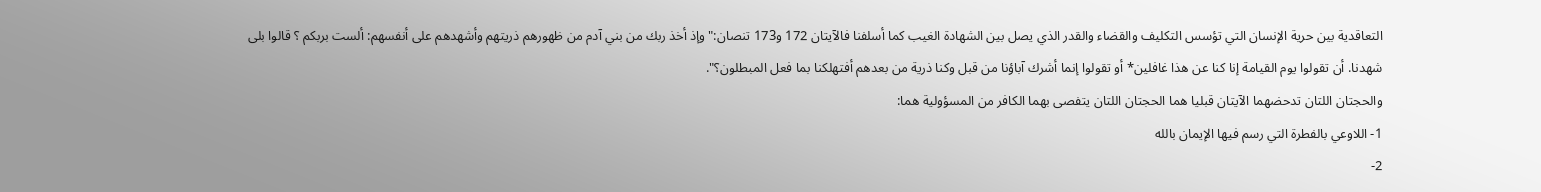التعاقدية بين حرية الإنسان التي تؤسس التكليف والقضاء والقدر الذي يصل بين الشهادة الغيب كما أسلفنا فالآيتان 172 و173 تنصان:" وإذ أخذ ربك من بني آدم من ظهورهم ذريتهم وأشهدهم على أنفسهم: ألست بربكم ؟ قالوا بلى شهدنا. أن تقولوا يوم القيامة إنا كنا عن هذا غافلين* أو تقولوا إنما أشرك آباؤنا من قبل وكنا ذرية من بعدهم أفتهلكنا بما فعل المبطلون؟".
والحجتان اللتان تدحضهما الآيتان قبليا هما الحجتان اللتان يتفصى بهما الكافر من المسؤولية هما:
1- اللاوعي بالفطرة التي رسم فيها الإيمان بالله
2-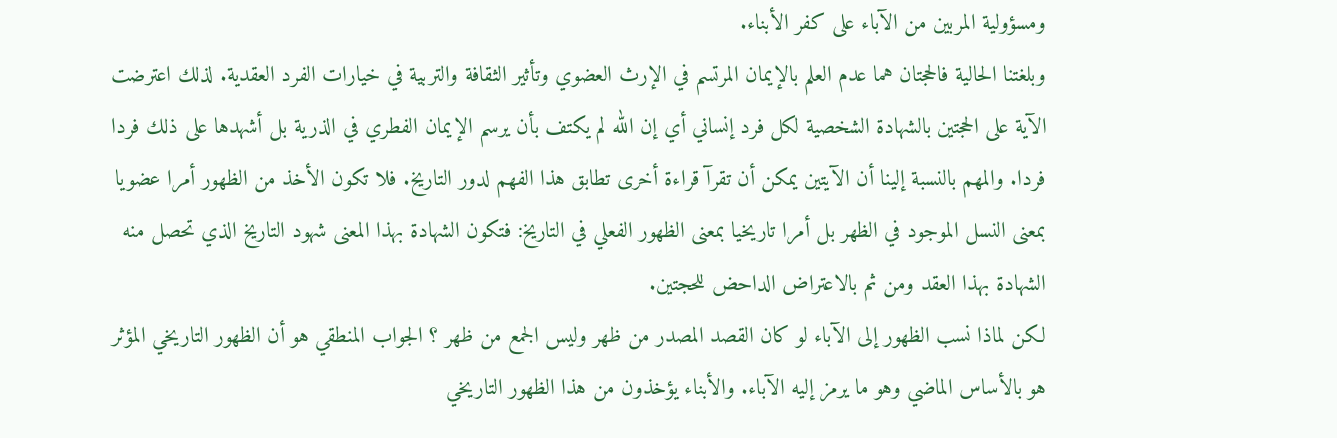ومسؤولية المربين من الآباء على كفر الأبناء.
وبلغتنا الحالية فالحجتان هما عدم العلم بالإيمان المرتسم في الإرث العضوي وتأثير الثقافة والتربية في خيارات الفرد العقدية. لذلك اعترضت الآية على الحجتين بالشهادة الشخصية لكل فرد إنساني أي إن الله لم يكتف بأن يرسم الإيمان الفطري في الذرية بل أشهدها على ذلك فردا فردا. والمهم بالنسبة إلينا أن الآيتين يمكن أن تقرآ قراءة أخرى تطابق هذا الفهم لدور التاريخ. فلا تكون الأخذ من الظهور أمرا عضويا بمعنى النسل الموجود في الظهر بل أمرا تاريخيا بمعنى الظهور الفعلي في التاريخ: فتكون الشهادة بهذا المعنى شهود التاريخ الذي تحصل منه الشهادة بهذا العقد ومن ثم بالاعتراض الداحض للحجتين.
لكن لماذا نسب الظهور إلى الآباء لو كان القصد المصدر من ظهر وليس الجمع من ظهر ؟ الجواب المنطقي هو أن الظهور التاريخي المؤثر هو بالأساس الماضي وهو ما يرمز إليه الآباء. والأبناء يؤخذون من هذا الظهور التاريخي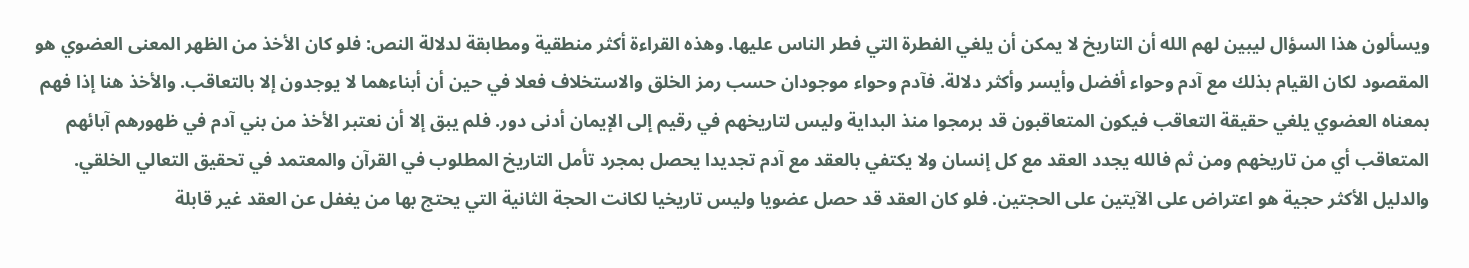ويسألون هذا السؤال ليبين لهم الله أن التاريخ لا يمكن أن يلغي الفطرة التي فطر الناس عليها. وهذه القراءة أكثر منطقية ومطابقة لدلالة النص: فلو كان الأخذ من الظهر المعنى العضوي هو المقصود لكان القيام بذلك مع آدم وحواء أفضل وأيسر وأكثر دلالة. فآدم وحواء موجودان حسب رمز الخلق والاستخلاف فعلا في حين أن أبناءهما لا يوجدون إلا بالتعاقب. والأخذ هنا إذا فهم بمعناه العضوي يلغي حقيقة التعاقب فيكون المتعاقبون قد برمجوا منذ البداية وليس لتاريخهم في رقيم إلى الإيمان أدنى دور. فلم يبق إلا أن نعتبر الأخذ من بني آدم في ظهورهم آبائهم المتعاقب أي من تاريخهم ومن ثم فالله يجدد العقد مع كل إنسان ولا يكتفي بالعقد مع آدم تجديدا يحصل بمجرد تأمل التاريخ المطلوب في القرآن والمعتمد في تحقيق التعالي الخلقي. والدليل الأكثر حجية هو اعتراض على الآيتين على الحجتين. فلو كان العقد قد حصل عضويا وليس تاريخيا لكانت الحجة الثانية التي يحتج بها من يغفل عن العقد غير قابلة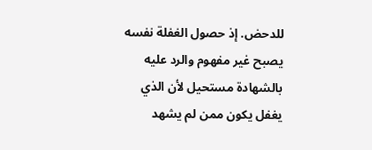للدحض. إذ حصول الغفلة نفسه يصبح غير مفهوم والرد عليه بالشهادة مستحيل لأن الذي يغفل يكون ممن لم يشهد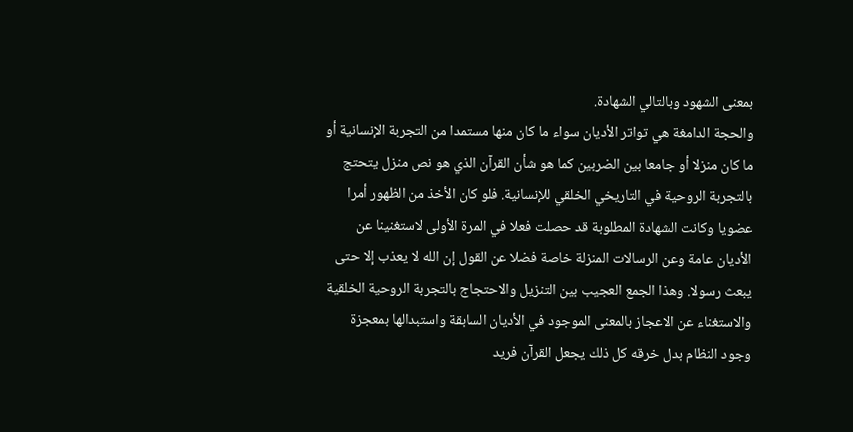بمعنى الشهود وبالتالي الشهادة.
والحجة الدامغة هي تواتر الأديان سواء ما كان منها مستمدا من التجربة الإنسانية أو ما كان منزلا أو جامعا بين الضربين كما هو شأن القرآن الذي هو نص منزل يتحتج بالتجربة الروحية في التاريخي الخلقي للإنسانية. فلو كان الأخذ من الظهور أمرا عضويا وكانت الشهادة المطلوبة قد حصلت فعلا في المرة الأولى لاستغنينا عن الأديان عامة وعن الرسالات المنزلة خاصة فضلا عن القول إن الله لا يعذب إلا حتى يبعث رسولا. وهذا الجمع العجيب بين التنزيل والاحتجاج بالتجربة الروحية الخلقية والاستغناء عن الاعجاز بالمعنى الموجود في الأديان السابقة واستبدالها بمعجزة وجود النظام بدل خرقه كل ذلك يجعل القرآن فريد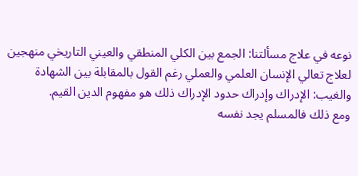نوعه في علاج مسألتنا: الجمع بين الكلي المنطقي والعيني التاريخي منهجين لعلاج تعالي الإنسان العلمي والعملي رغم القول بالمقابلة بين الشهادة والغيب: الإدراك وإدراك حدود الإدراك ذلك هو مفهوم الدين القيم.
ومع ذلك فالمسلم يجد نفسه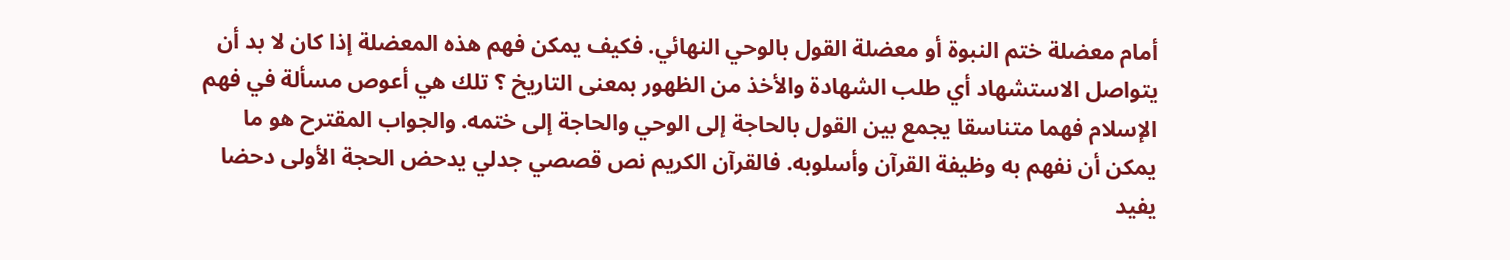أمام معضلة ختم النبوة أو معضلة القول بالوحي النهائي. فكيف يمكن فهم هذه المعضلة إذا كان لا بد أن يتواصل الاستشهاد أي طلب الشهادة والأخذ من الظهور بمعنى التاريخ ؟ تلك هي أعوص مسألة في فهم الإسلام فهما متناسقا يجمع بين القول بالحاجة إلى الوحي والحاجة إلى ختمه. والجواب المقترح هو ما يمكن أن نفهم به وظيفة القرآن وأسلوبه. فالقرآن الكريم نص قصصي جدلي يدحض الحجة الأولى دحضا يفيد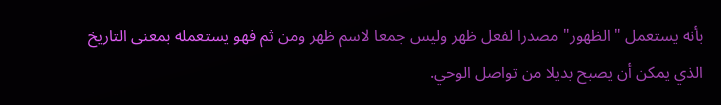بأنه يستعمل "الظهور" مصدرا لفعل ظهر وليس جمعا لاسم ظهر ومن ثم فهو يستعمله بمعنى التاريخ الذي يمكن أن يصبح بديلا من تواصل الوحي.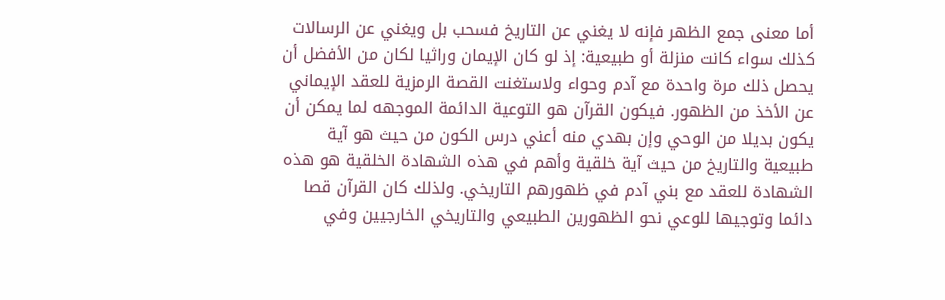أما معنى جمع الظهر فإنه لا يغني عن التاريخ فسحب بل ويغني عن الرسالات كذلك سواء كانت منزلة أو طبيعية: إذ لو كان الإيمان وراثيا لكان من الأفضل أن يحصل ذلك مرة واحدة مع آدم وحواء ولاستغنت القصة الرمزية للعقد الإيماني عن الأخذ من الظهور. فيكون القرآن هو التوعية الدائمة الموجهه لما يمكن أن يكون بديلا من الوحي وإن بهدي منه أعني درس الكون من حيث هو آية طبيعية والتاريخ من حيث آية خلقية وأهم في هذه الشهادة الخلقية هو هذه الشهادة للعقد مع بني آدم في ظهورهم التاريخي. ولذلك كان القرآن قصا دائما وتوجيها للوعي نحو الظهورين الطبيعي والتاريخي الخارجيين وفي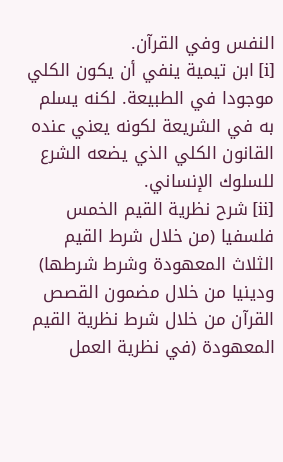النفس وفي القرآن.
[i] ابن تيمية ينفي أن يكون الكلي موجودا في الطبيعة. لكنه يسلم به في الشريعة لكونه يعني عنده القانون الكلي الذي يضعه الشرع للسلوك الإنساني.
[ii] شرح نظرية القيم الخمس فلسفيا (من خلال شرط القيم الثلاث المعهودة وشرط شرطها) ودينيا من خلال مضمون القصص القرآن من خلال شرط نظرية القيم المعهودة (في نظرية العمل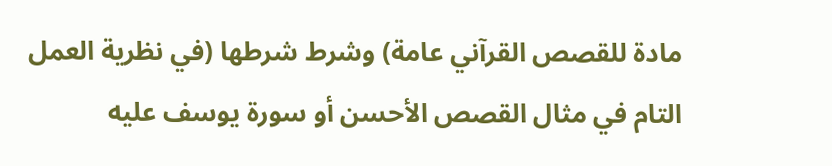مادة للقصص القرآني عامة) وشرط شرطها (في نظرية العمل التام في مثال القصص الأحسن أو سورة يوسف عليه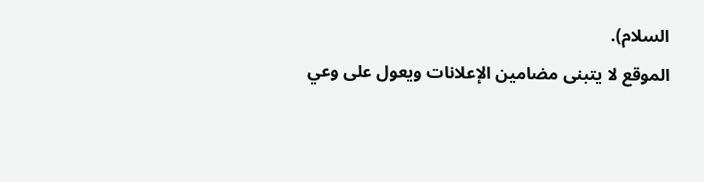السلام).
الموقع لا يتبنى مضامين الإعلانات ويعول على وعي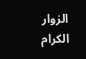الزوار الكرام